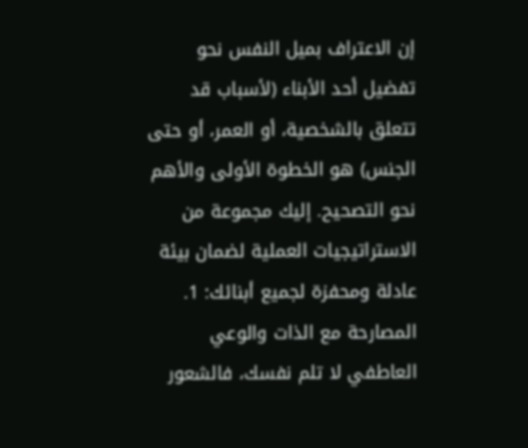إن الاعتراف بميل النفس نحو تفضيل أحد الأبناء (لأسباب قد تتعلق بالشخصية، أو العمر، أو حتى الجنس) هو الخطوة الأولى والأهم نحو التصحيح. إليك مجموعة من الاستراتيجيات العملية لضمان بيئة عادلة ومحفزة لجميع أبنائك: 1. المصارحة مع الذات والوعي العاطفي لا تلم نفسك، فالشعور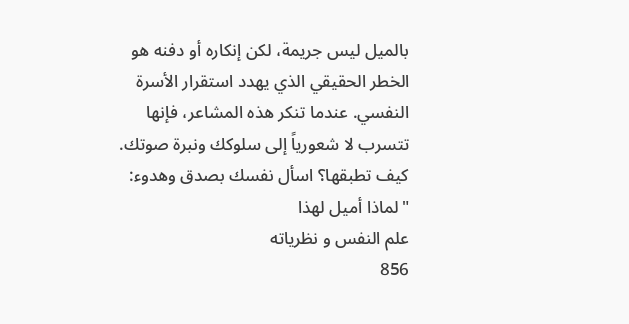بالميل ليس جريمة، لكن إنكاره أو دفنه هو الخطر الحقيقي الذي يهدد استقرار الأسرة النفسي. عندما تنكر هذه المشاعر، فإنها تتسرب لا شعورياً إلى سلوكك ونبرة صوتك. كيف تطبقها؟ اسأل نفسك بصدق وهدوء: "لماذا أميل لهذا
علم النفس و نظرياته
856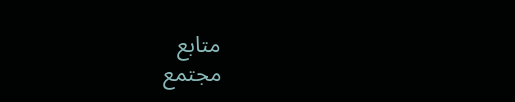متابع
مجتمع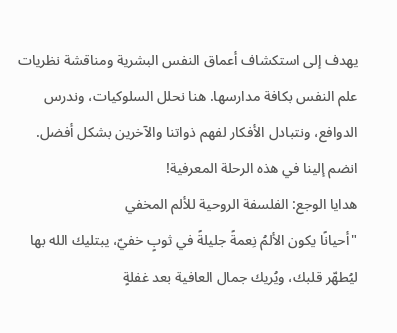يهدف إلى استكشاف أعماق النفس البشرية ومناقشة نظريات علم النفس بكافة مدارسها. هنا نحلل السلوكيات، وندرس الدوافع، ونتبادل الأفكار لفهم ذواتنا والآخرين بشكل أفضل. انضم إلينا في هذه الرحلة المعرفية!
هدايا الوجع: الفلسفة الروحية للألم المخفي
"أحيانًا يكون الألمُ نِعمةً جليلةً في ثوبٍ خفيّ، يبتليك الله بها ليُطهّر قلبك، ويُريك جمال العافية بعد غفلةٍ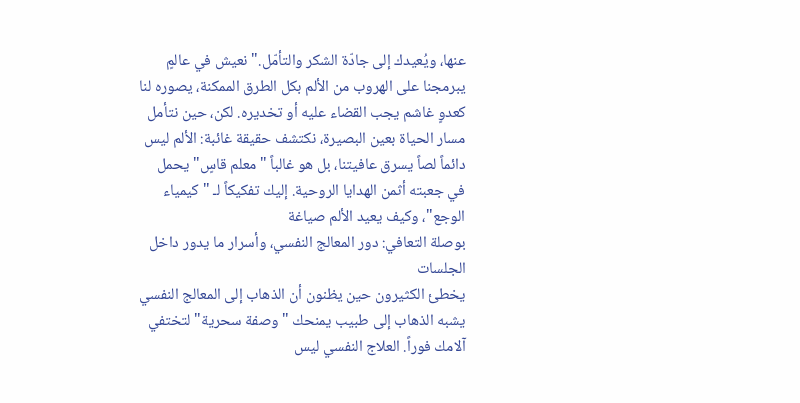عنها، ويُعيدك إلى جادّة الشكر والتأمّل." نعيش في عالمٍ يبرمجنا على الهروب من الألم بكل الطرق الممكنة، يصوره لنا كعدوٍ غاشم يجب القضاء عليه أو تخديره. لكن، حين نتأمل مسار الحياة بعين البصيرة، نكتشف حقيقة غائبة: الألم ليس دائماً لصاً يسرق عافيتنا، بل هو غالباً "معلم قاسٍ" يحمل في جعبته أثمن الهدايا الروحية. إليك تفكيكاً لـ "كيمياء الوجع"، وكيف يعيد الألم صياغة
بوصلة التعافي: دور المعالج النفسي، وأسرار ما يدور داخل الجلسات
يخطئ الكثيرون حين يظنون أن الذهاب إلى المعالج النفسي يشبه الذهاب إلى طبيب يمنحك "وصفة سحرية" لتختفي آلامك فوراً. العلاج النفسي ليس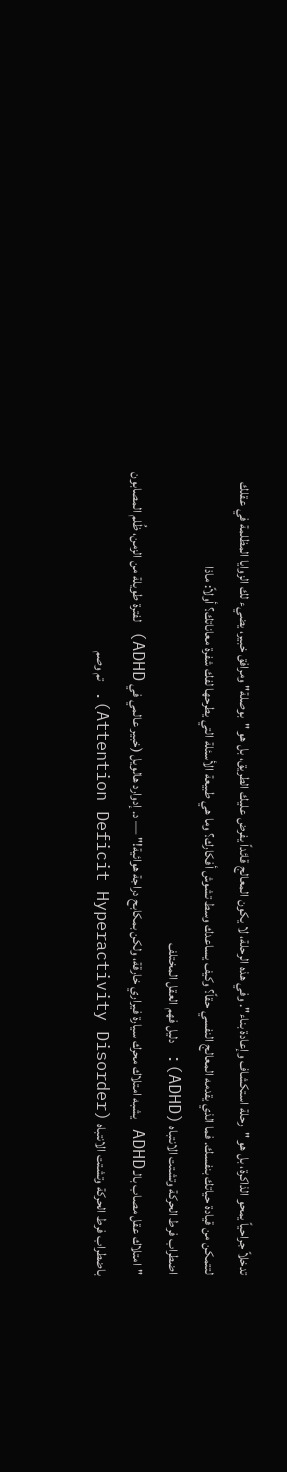تدخلاً جراحياً يمحو الذاكرة، بل هو "رحلة استكشاف وإعادة بناء". وفي هذه الرحلة، لا يكون المعالج قائداً يفرض عليك الطريق، بل هو "بوصلة" ومرافق خبير، يضيء لك الزوايا المظلمة في عقلك لتتمكن من قيادة حياتك بنفسك. فما الذي يقدمه المعالج النفسي حقاً؟ وكيف يساعدك وسط تشوش أفكارك؟ وما هي طبيعة الأسئلة التي يطرحها لفك شفرة معاناتك؟ أولاً: ماذا
اضطراب فرط الحركة وتشتت الانتباه (ADHD): دليل فهم العقل المختلف
"امتلاك عقل مصاب بالـ ADHD يشبه امتلاك محرك سيارة فيراري خارقة، ولكن بمكابح دراجة هوائية!" — د. إدوارد هالويل (خبير عالمي في ADHD) لفترة طويلة من الزمن، ظُلم المصابون باضطراب فرط الحركة وتشتت الانتباه (Attention Deficit Hyperactivity Disorder). تم وصم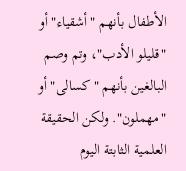الأطفال بأنهم "أشقياء" أو "قليلو الأدب"، وتم وصم البالغين بأنهم "كسالى" أو "مهملون". ولكن الحقيقة العلمية الثابتة اليوم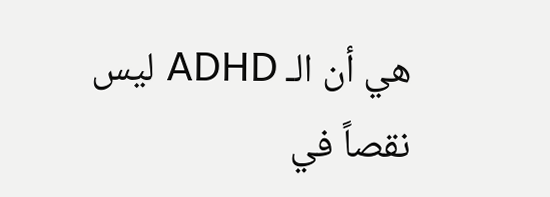هي أن الـ ADHD ليس نقصاً في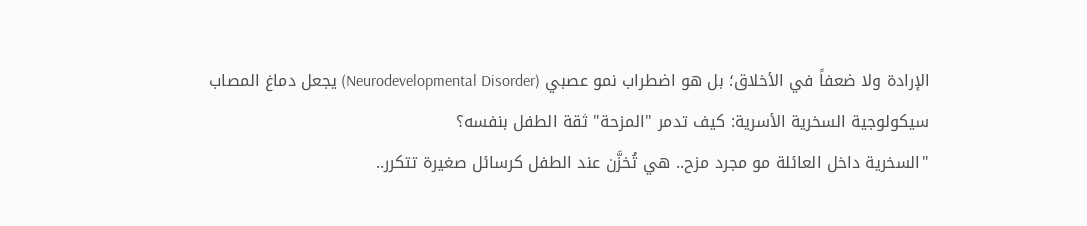الإرادة ولا ضعفاً في الأخلاق؛ بل هو اضطراب نمو عصبي (Neurodevelopmental Disorder) يجعل دماغ المصاب
سيكولوجية السخرية الأسرية: كيف تدمر "المزحة" ثقة الطفل بنفسه؟
"السخرية داخل العائلة مو مجرد مزح.. هي تُخزَّن عند الطفل كرسائل صغيرة تتكرر..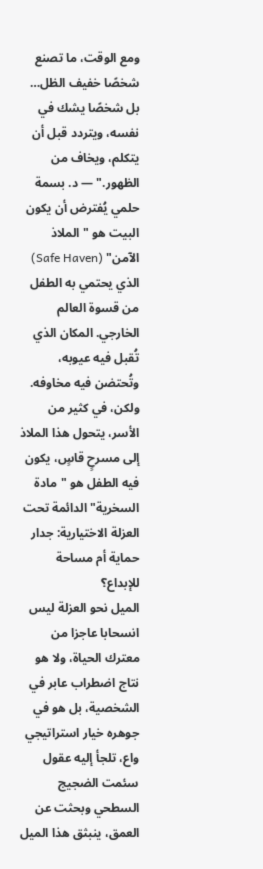ومع الوقت، ما تصنع شخصًا خفيف الظل… بل شخصًا يشك في نفسه، ويتردد قبل أن يتكلم، ويخاف من الظهور." — د. بسمة حلمي يُفترض أن يكون البيت هو "الملاذ الآمن" (Safe Haven) الذي يحتمي به الطفل من قسوة العالم الخارجي. المكان الذي تُقبل فيه عيوبه، وتُحتضن فيه مخاوفه. ولكن، في كثير من الأسر، يتحول هذا الملاذ إلى مسرحٍ قاسٍ، يكون فيه الطفل هو "مادة السخرية" الدائمة تحت
العزلة الاختيارية: جدار حماية أم مساحة للإبداع؟
الميل نحو العزلة ليس انسحابا عاجزا من معترك الحياة، ولا هو نتاج اضطراب عابر في الشخصية، بل هو في جوهره خيار استراتيجي واع، تلجأ إليه عقول سئمت الضجيج السطحي وبحثت عن العمق، ينبثق هذا الميل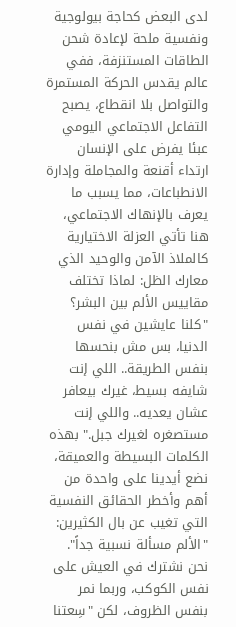لدى البعض كحاجة بيولوجية ونفسية ملحة لإعادة شحن الطاقات المستنزفة، ففي عالم يقدس الحركة المستمرة والتواصل بلا انقطاع، يصبح التفاعل الاجتماعي اليومي عبئا يفرض على الإنسان ارتداء أقنعة والمجاملة وإدارة الانطباعات، مما يسبب ما يعرف بالإنهاك الاجتماعي، هنا تأتي العزلة الاختيارية كالملاذ الآمن والوحيد الذي
معارك الظل: لماذا تختلف مقاييس الألم بين البشر؟
"كلنا عايشين في نفس الدنيا، بس مش بنحسها بنفس الطريقة.. اللي إنت شايفه بسيط، غيرك بيعافر عشان يعديه.. واللي إنت مستصغره لغيرك جبل." بهذه الكلمات البسيطة والعميقة، نضع أيدينا على واحدة من أهم وأخطر الحقائق النفسية التي تغيب عن بال الكثيرين: "الألم مسألة نسبية جداً". نحن نشترك في العيش على نفس الكوكب، وربما نمر بنفس الظروف، لكن "سِعتنا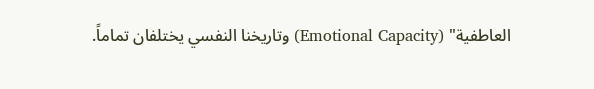العاطفية" (Emotional Capacity) وتاريخنا النفسي يختلفان تماماً.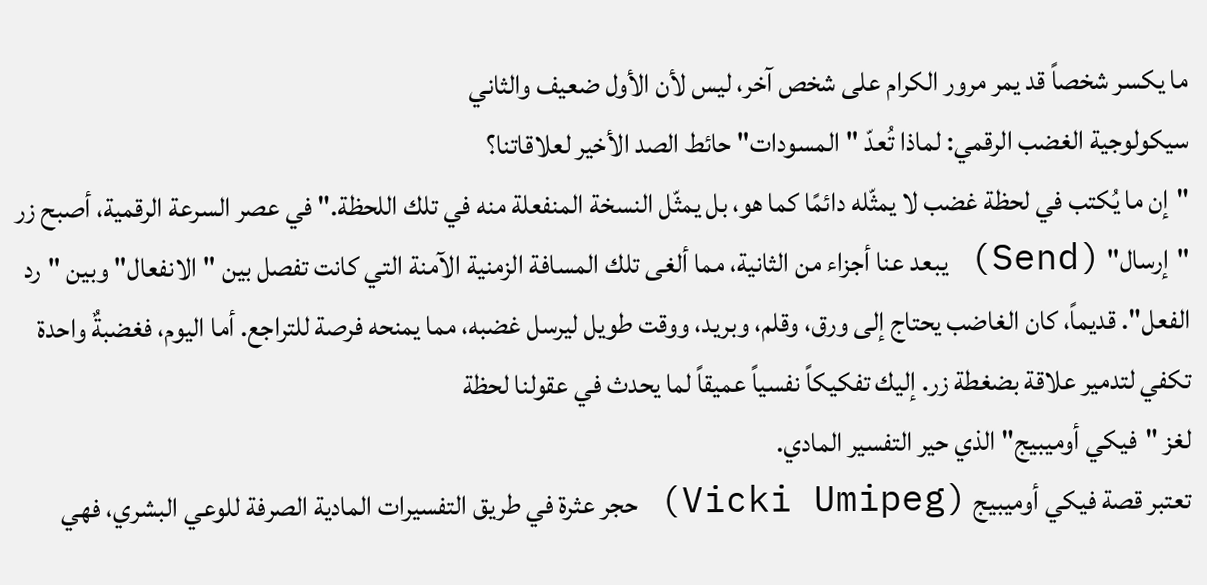ما يكسر شخصاً قد يمر مرور الكرام على شخص آخر، ليس لأن الأول ضعيف والثاني
سيكولوجية الغضب الرقمي: لماذا تُعدّ "المسودات" حائط الصد الأخير لعلاقاتنا؟
"إن ما يُكتب في لحظة غضب لا يمثّله دائمًا كما هو، بل يمثّل النسخة المنفعلة منه في تلك اللحظة." في عصر السرعة الرقمية، أصبح زر "إرسال" (Send) يبعد عنا أجزاء من الثانية، مما ألغى تلك المسافة الزمنية الآمنة التي كانت تفصل بين "الانفعال" وبين "رد الفعل". قديماً، كان الغاضب يحتاج إلى ورق، وقلم، وبريد، ووقت طويل ليرسل غضبه، مما يمنحه فرصة للتراجع. أما اليوم، فغضبةٌ واحدة تكفي لتدمير علاقة بضغطة زر. إليك تفكيكاً نفسياً عميقاً لما يحدث في عقولنا لحظة
لغز "فيكي أوميبيج" الذي حير التفسير المادي.
تعتبر قصة فيكي أوميبيج (Vicki Umipeg) حجر عثرة في طريق التفسيرات المادية الصرفة للوعي البشري، فهي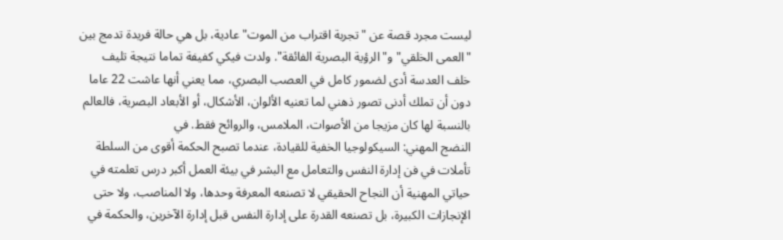ليست مجرد قصة عن "تجربة اقتراب من الموت" عادية، بل هي حالة فريدة تدمج بين "العمى الخلقي" و"الرؤية البصرية الفائقة". ولدت فيكي كفيفة تماما نتيجة تليف خلف العدسة أدى لضمور كامل في العصب البصري، مما يعني أنها عاشت 22 عاما دون أن تملك أدنى تصور ذهني لما تعنيه الألوان، الأشكال، أو الأبعاد البصرية، فالعالم بالنسبة لها كان مزيجا من الأصوات، الملامس، والروائح فقط. في
النضج المهني: السيكولوجيا الخفية للقيادة، عندما تصبح الحكمة أقوى من السلطة
تأملات في فن إدارة النفس والتعامل مع البشر في بيئة العمل أكبر درس تعلمته في حياتي المهنية أن النجاح الحقيقي لا تصنعه المعرفة وحدها، ولا المناصب، ولا حتى الإنجازات الكبيرة، بل تصنعه القدرة على إدارة النفس قبل إدارة الآخرين، والحكمة في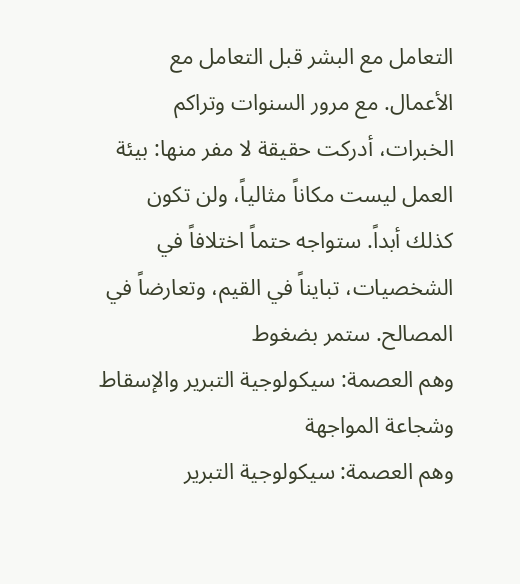التعامل مع البشر قبل التعامل مع الأعمال. مع مرور السنوات وتراكم الخبرات، أدركت حقيقة لا مفر منها: بيئة العمل ليست مكاناً مثالياً، ولن تكون كذلك أبداً. ستواجه حتماً اختلافاً في الشخصيات، تبايناً في القيم، وتعارضاً في المصالح. ستمر بضغوط
وهم العصمة: سيكولوجية التبرير والإسقاط وشجاعة المواجهة
وهم العصمة: سيكولوجية التبرير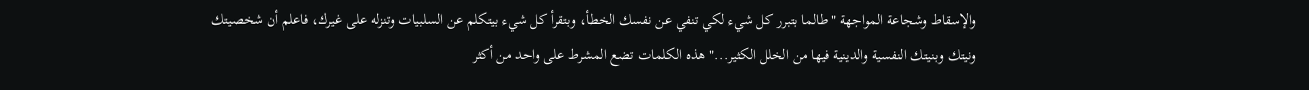والإسقاط وشجاعة المواجهة "طالما بتبرر كل شيء لكي تنفي عن نفسك الخطأ، وبتقرأ كل شيء بيتكلم عن السلبيات وتنزله على غيرك، فاعلم أن شخصيتك ونيتك وبنيتك النفسية والدينية فيها من الخلل الكثير..." هذه الكلمات تضع المشرط على واحد من أكثر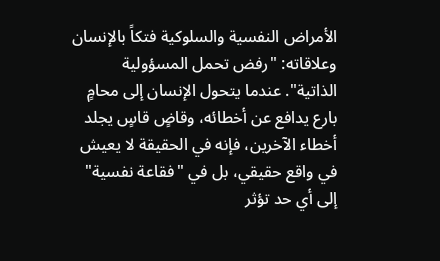الأمراض النفسية والسلوكية فتكاً بالإنسان وعلاقاته: "رفض تحمل المسؤولية الذاتية". عندما يتحول الإنسان إلى محامٍ بارع يدافع عن أخطائه، وقاضٍ قاسٍ يجلد أخطاء الآخرين، فإنه في الحقيقة لا يعيش في واقع حقيقي، بل في "فقاعة نفسية"
إلى أي حد تؤثر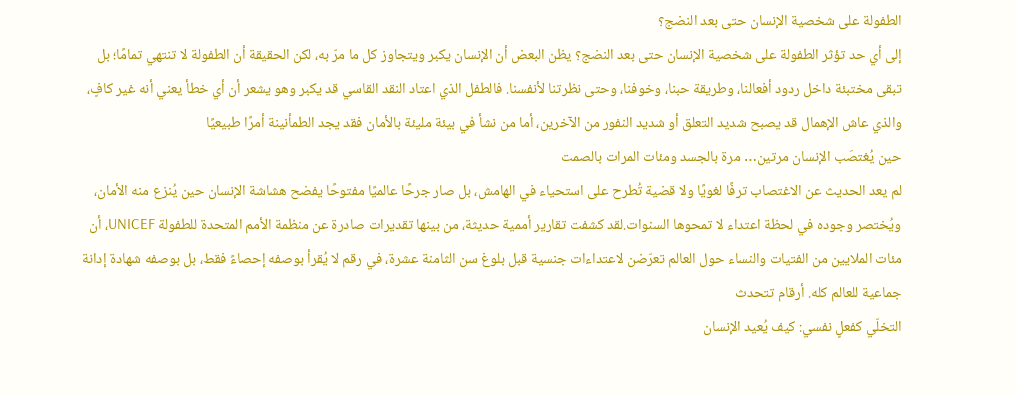الطفولة على شخصية الإنسان حتى بعد النضج؟
إلى أي حد تؤثر الطفولة على شخصية الإنسان حتى بعد النضج؟ يظن البعض أن الإنسان يكبر ويتجاوز كل ما مرّ به، لكن الحقيقة أن الطفولة لا تنتهي تمامًا؛ بل تبقى مختبئة داخل ردود أفعالنا، وطريقة حبنا، وخوفنا، وحتى نظرتنا لأنفسنا. فالطفل الذي اعتاد النقد القاسي قد يكبر وهو يشعر أن أي خطأ يعني أنه غير كافٍ، والذي عاش الإهمال قد يصبح شديد التعلق أو شديد النفور من الآخرين، أما من نشأ في بيئة مليئة بالأمان فقد يجد الطمأنينة أمرًا طبيعيًا
حين يُغتصَب الإنسان مرتين… مرة بالجسد ومئات المرات بالصمت
لم يعد الحديث عن الاغتصاب ترفًا لغويًا ولا قضية تُطرح على استحياء في الهامش، بل صار جرحًا عالميًا مفتوحًا يفضح هشاشة الإنسان حين يُنزع منه الأمان، ويُختصر وجوده في لحظة اعتداء لا تمحوها السنوات.لقد كشفت تقارير أممية حديثة، من بينها تقديرات صادرة عن منظمة الأمم المتحدة للطفولة UNICEF، أن مئات الملايين من الفتيات والنساء حول العالم تعرّضن لاعتداءات جنسية قبل بلوغ سن الثامنة عشرة، في رقم لا يُقرأ بوصفه إحصاءً فقط، بل بوصفه شهادة إدانة جماعية للعالم كله. أرقام تتحدث
التخلّي كفعلٍ نفسي: كيف يُعيد الإنسان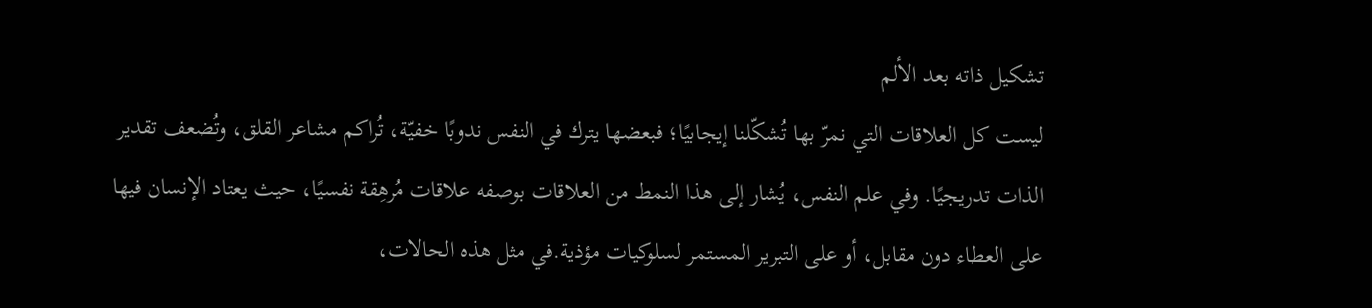تشكيل ذاته بعد الألم
ليست كل العلاقات التي نمرّ بها تُشكّلنا إيجابيًا؛ فبعضها يترك في النفس ندوبًا خفيّة، تُراكم مشاعر القلق، وتُضعف تقدير الذات تدريجيًا. وفي علم النفس، يُشار إلى هذا النمط من العلاقات بوصفه علاقات مُرهِقة نفسيًا، حيث يعتاد الإنسان فيها على العطاء دون مقابل، أو على التبرير المستمر لسلوكيات مؤذية.في مثل هذه الحالات،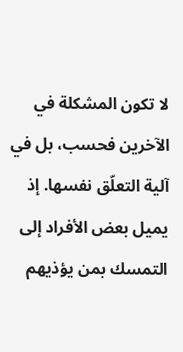لا تكون المشكلة في الآخرين فحسب، بل في آلية التعلّق نفسها. إذ يميل بعض الأفراد إلى التمسك بمن يؤذيهم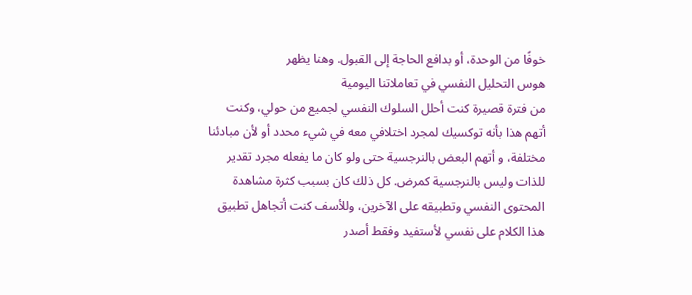خوفًا من الوحدة، أو بدافع الحاجة إلى القبول. وهنا يظهر
هوس التحليل النفسي في تعاملاتنا اليومية
من فترة قصيرة كنت أحلل السلوك النفسي لجميع من حولي، وكنت أتهم هذا بأنه توكسيك لمجرد اختلافي معه في شيء محدد أو لأن مبادئنا مختلفة، و أتهم البعض بالنرجسية حتى ولو كان ما يفعله مجرد تقدير للذات وليس بالنرجسية كمرض. كل ذلك كان بسبب كثرة مشاهدة المحتوى النفسي وتطبيقه على الآخرين، وللأسف كنت أتجاهل تطبيق هذا الكلام على نفسي لأستفيد وفقط أصدر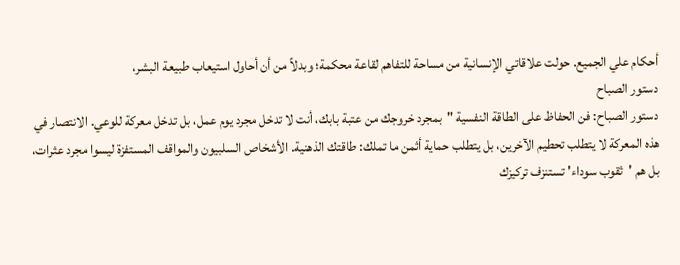أحكام علي الجميع. حولت علاقاتي الإنسانية من مساحة للتفاهم لقاعة محكمة؛ وبدلاً من أن أحاول استيعاب طبيعة البشر،
دستور الصباح
دستور الصباح: فن الحفاظ على الطاقة النفسية "بمجرد خروجك من عتبة بابك، أنت لا تدخل مجرد يوم عمل، بل تدخل معركة للوعي. الانتصار في هذه المعركة لا يتطلب تحطيم الآخرين، بل يتطلب حماية أثمن ما تملك: طاقتك الذهنية. الأشخاص السلبيون والمواقف المستفزة ليسوا مجرد عثرات، بل هم 'ثقوب سوداء' تستنزف تركيزك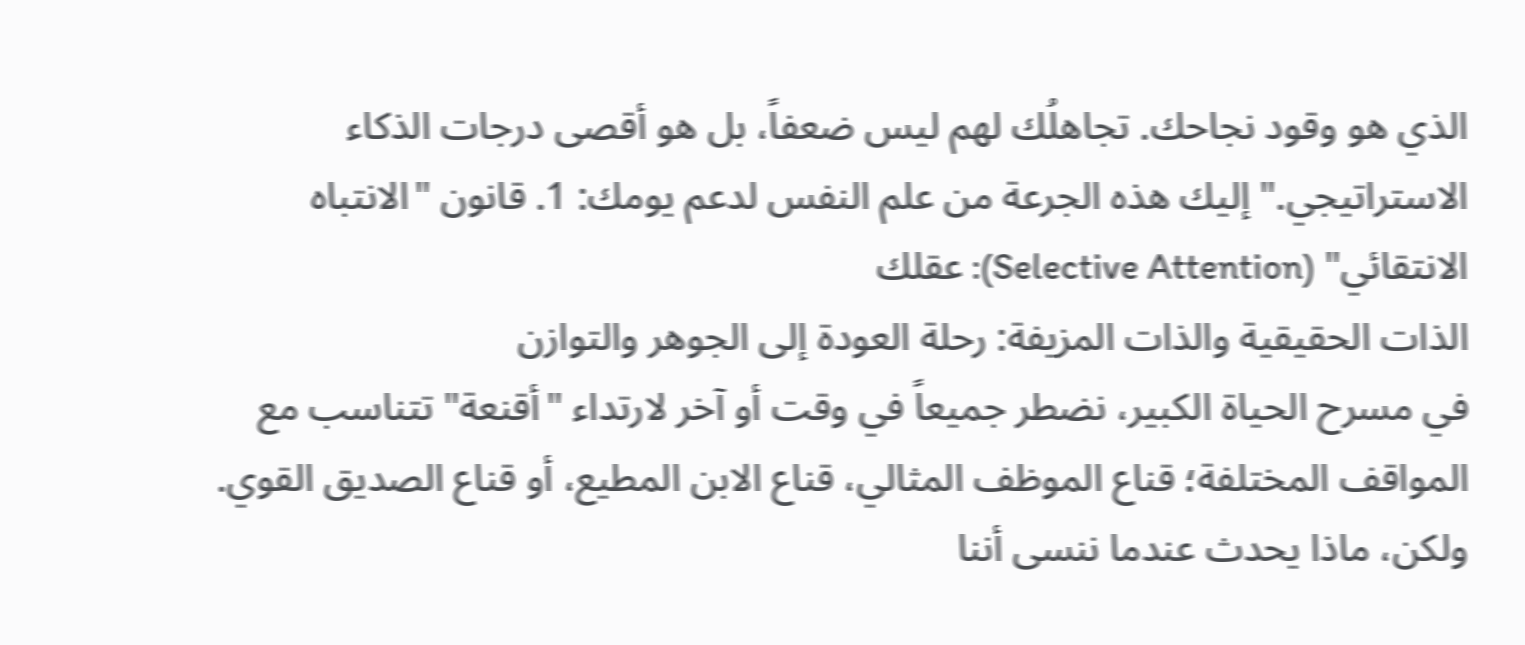الذي هو وقود نجاحك. تجاهلُك لهم ليس ضعفاً، بل هو أقصى درجات الذكاء الاستراتيجي." إليك هذه الجرعة من علم النفس لدعم يومك: 1. قانون "الانتباه الانتقائي" (Selective Attention): عقلك
الذات الحقيقية والذات المزيفة: رحلة العودة إلى الجوهر والتوازن
في مسرح الحياة الكبير، نضطر جميعاً في وقت أو آخر لارتداء "أقنعة" تتناسب مع المواقف المختلفة؛ قناع الموظف المثالي، قناع الابن المطيع، أو قناع الصديق القوي. ولكن، ماذا يحدث عندما ننسى أننا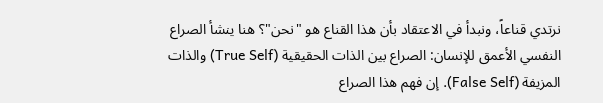نرتدي قناعاً، ونبدأ في الاعتقاد بأن هذا القناع هو "نحن"؟ هنا ينشأ الصراع النفسي الأعمق للإنسان: الصراع بين الذات الحقيقية (True Self) والذات المزيفة (False Self). إن فهم هذا الصراع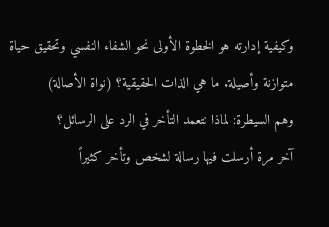وكيفية إدارته هو الخطوة الأولى نحو الشفاء النفسي وتحقيق حياة متوازنة وأصيلة. ما هي الذات الحقيقية؟ (نواة الأصالة)
وهم السيطرة: لماذا نتعمد التأخر في الرد على الرسائل؟
آخر مرة أرسلت فيها رسالة لشخص وتأخر كثيراً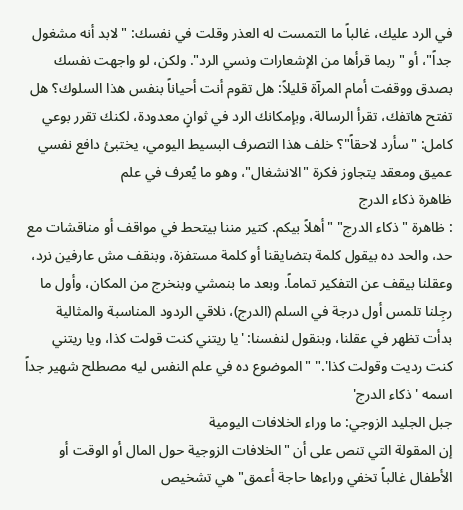في الرد عليك، غالباً ما التمست له العذر وقلت في نفسك: "لابد أنه مشغول جداً"، أو "ربما قرأها من الإشعارات ونسي الرد". ولكن، لو واجهت نفسك بصدق ووقفت أمام المرآة قليلاً: هل تقوم أنت أحياناً بنفس هذا السلوك؟ هل تفتح هاتفك، تقرأ الرسالة، وبإمكانك الرد في ثوانٍ معدودة، لكنك تقرر بوعي كامل: "سأرد لاحقاً"؟ خلف هذا التصرف البسيط اليومي، يختبئ دافع نفسي عميق ومعقد يتجاوز فكرة "الانشغال"، وهو ما يُعرف في علم
ظاهرة ذكاء الدرج
: ظاهرة "ذكاء الدرج" "أهلاً بيكم. كتير مننا بيتحط في مواقف أو مناقشات مع حد، والحد ده بيقول كلمة بتضايقنا أو كلمة مستفزة، وبنقف مش عارفين نرد، وعقلنا بيقف عن التفكير تماماً. وبعد ما بنمشي وبنخرج من المكان، وأول ما رجِلنا تلمس أول درجة في السلم (الدرج)، نلاقي الردود المناسبة والمثالية بدأت تظهر في عقلنا، وبنقول لنفسنا: 'يا ريتني كنت قولت كذا، ويا ريتني كنت رديت وقولت كذا'." "الموضوع ده في علم النفس ليه مصطلح شهير جداً اسمه 'ذكاء الدرج'
جبل الجليد الزوجي: ما وراء الخلافات اليومية
إن المقولة التي تنص على أن "الخلافات الزوجية حول المال أو الوقت أو الأطفال غالباً تخفي وراءها حاجة أعمق" هي تشخيص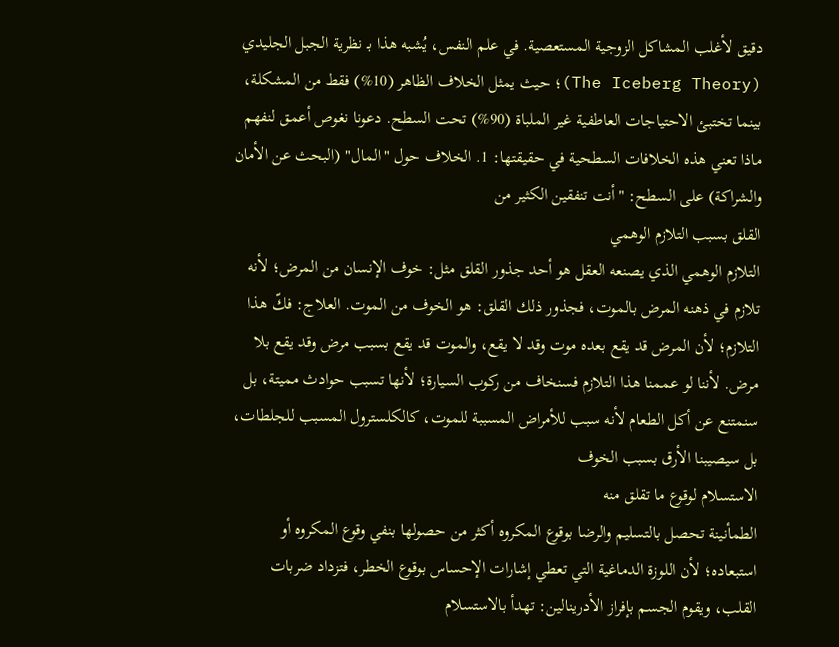دقيق لأغلب المشاكل الزوجية المستعصية. في علم النفس، يُشبه هذا بـ نظرية الجبل الجليدي (The Iceberg Theory)؛ حيث يمثل الخلاف الظاهر (10%) فقط من المشكلة، بينما تختبئ الاحتياجات العاطفية غير الملباة (90%) تحت السطح. دعونا نغوص أعمق لنفهم ماذا تعني هذه الخلافات السطحية في حقيقتها: 1. الخلاف حول "المال" (البحث عن الأمان والشراكة) على السطح: "أنت تنفقين الكثير من
القلق بسبب التلازم الوهمي
التلازم الوهمي الذي يصنعه العقل هو أحد جذور القلق مثل: خوف الإنسان من المرض؛ لأنه تلازم في ذهنه المرض بالموت، فجذور ذلك القلق: هو الخوف من الموت. العلاج: فكّ هذا التلازم؛ لأن المرض قد يقع بعده موت وقد لا يقع، والموت قد يقع بسبب مرض وقد يقع بلا مرض. لأننا لو عممنا هذا التلازم فسنخاف من ركوب السيارة؛ لأنها تسبب حوادث مميتة، بل سنمتنع عن أكل الطعام لأنه سبب للأمراض المسببة للموت، كالكلسترول المسبب للجلطات، بل سيصيبنا الأرق بسبب الخوف
الاستسلام لوقوع ما تقلق منه
الطمأنينة تحصل بالتسليم والرضا بوقوع المكروه أكثر من حصولها بنفي وقوع المكروه أو استبعاده؛ لأن اللوزة الدماغية التي تعطي إشارات الإحساس بوقوع الخطر، فتزداد ضربات القلب، ويقوم الجسم بإفراز الأدرينالين: تهدأ بالاستسلام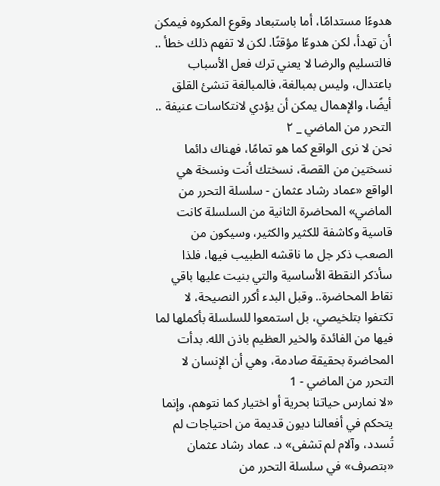هدوءًا مستدامًا، أما باستبعاد وقوع المكروه فيمكن أن تهدأ، لكن هدوءًا مؤقتًا. لكن لا تفهم ذلك خطأ .. فالتسليم والرضا لا يعني ترك فعل الأسباب باعتدال، وليس بمبالغة، فالمبالغة تنشئ القلق أيضًا، والإهمال يمكن أن يؤدي لانتكاسات عنيفة ..
التحرر من الماضي _ ٢
نحن لا نرى الواقع كما هو تمامًا، فهناك دائما نسختين من القصة، نسختك أنت ونسخة هي الواقع «عماد رشاد عثمان - سلسلة التحرر من الماضي» المحاضرة الثانية من السلسلة كانت قاسية وكاشفة للكثير والكثير، وسيكون من الصعب ذكر جل ما ناقشه الطبيب فيها، فلذا سأذكر النقطة الأساسية والتي بنيت عليها باقي نقاط المحاضرة.. وقبل البدء أكرر النصيحة، لا تكتفوا بتلخيصي، بل استمعوا للسلسلة بأكملها لما فيها من الفائدة والخير العظيم باذن الله. بدأت المحاضرة بحقيقة صادمة، وهي أن الإنسان لا
التحرر من الماضي - 1
«لا نمارس حياتنا بحرية أو اختيار كما نتوهم، وإنما يتحكم في أفعالنا ديون قديمة من احتياجات لم تُسدد، وآلام لم تشفى» د. عماد رشاد عثمان «بتصرف» في سلسلة التحرر من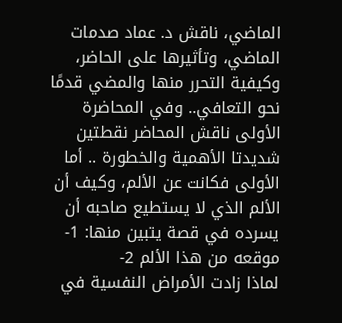الماضي، ناقش د. عماد صدمات الماضي، وتأثيرها على الحاضر، وكيفية التحرر منها والمضي قدمًا نحو التعافي.. وفي المحاضرة الأولى ناقش المحاضر نقطتين شديدتا الأهمية والخطورة .. أما الأولى فكانت عن الألم، وكيف أن الألم الذي لا يستطيع صاحبه أن يسرده في قصة يتبين منها: 1- موقعه من هذا الألم 2-
لماذا زادت الأمراض النفسية في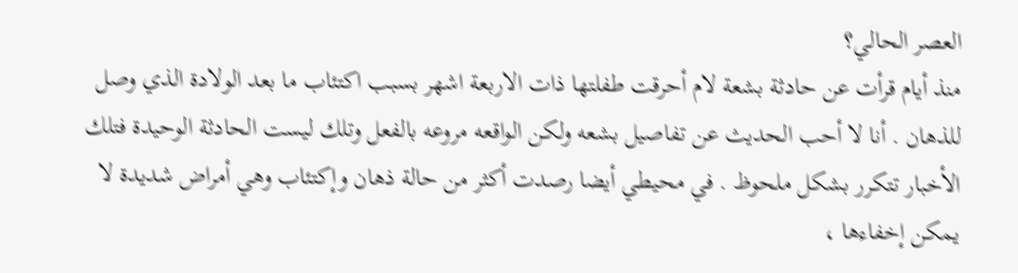العصر الحالي؟
منذ أيام قرأت عن حادثة بشعة لام أحرقت طفلتها ذات الاربعة اشهر بسبب اكتئاب ما بعد الولادة الذي وصل للذهان . أنا لا أحب الحديث عن تفاصيل بشعه ولكن الواقعه مروعه بالفعل وتلك ليست الحادثة الوحيدة فتلك الأخبار تتكرر بشكل ملحوظ . في محيطي أيضا رصدت أكثر من حالة ذهان وإكتئاب وهي أمراض شديدة لا يمكن إخفاءها ،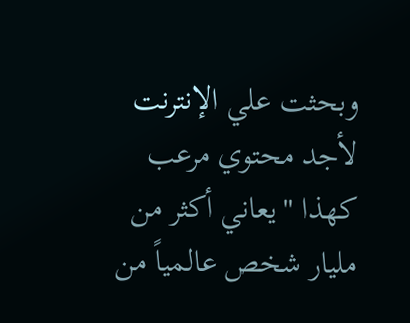وبحثت علي الإنترنت لأجد محتوي مرعب كهذا "يعاني أكثر من مليار شخص عالمياً من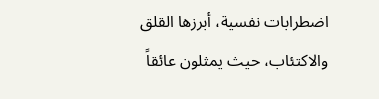اضطرابات نفسية، أبرزها القلق والاكتئاب، حيث يمثلون عائقاً